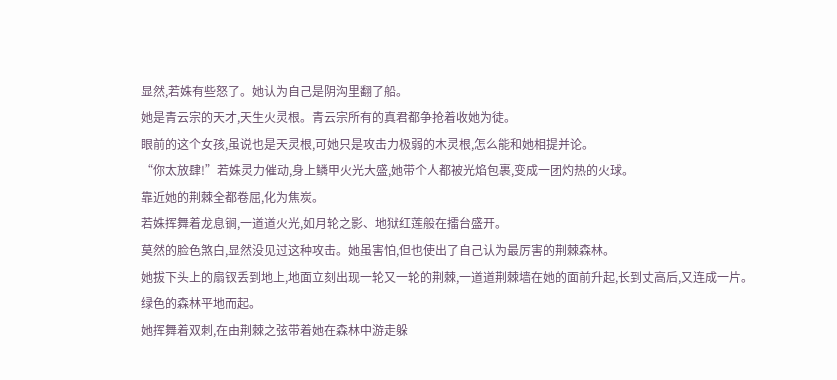显然,若姝有些怒了。她认为自己是阴沟里翻了船。
她是青云宗的天才,天生火灵根。青云宗所有的真君都争抢着收她为徒。
眼前的这个女孩,虽说也是天灵根,可她只是攻击力极弱的木灵根,怎么能和她相提并论。
“你太放肆!”若姝灵力催动,身上鳞甲火光大盛,她带个人都被光焰包裹,变成一团灼热的火球。
靠近她的荆棘全都卷屈,化为焦炭。
若姝挥舞着龙息锏,一道道火光,如月轮之影、地狱红莲般在擂台盛开。
莫然的脸色煞白,显然没见过这种攻击。她虽害怕,但也使出了自己认为最厉害的荆棘森林。
她拔下头上的扇钗丢到地上,地面立刻出现一轮又一轮的荆棘,一道道荆棘墙在她的面前升起,长到丈高后,又连成一片。
绿色的森林平地而起。
她挥舞着双刺,在由荆棘之弦带着她在森林中游走躲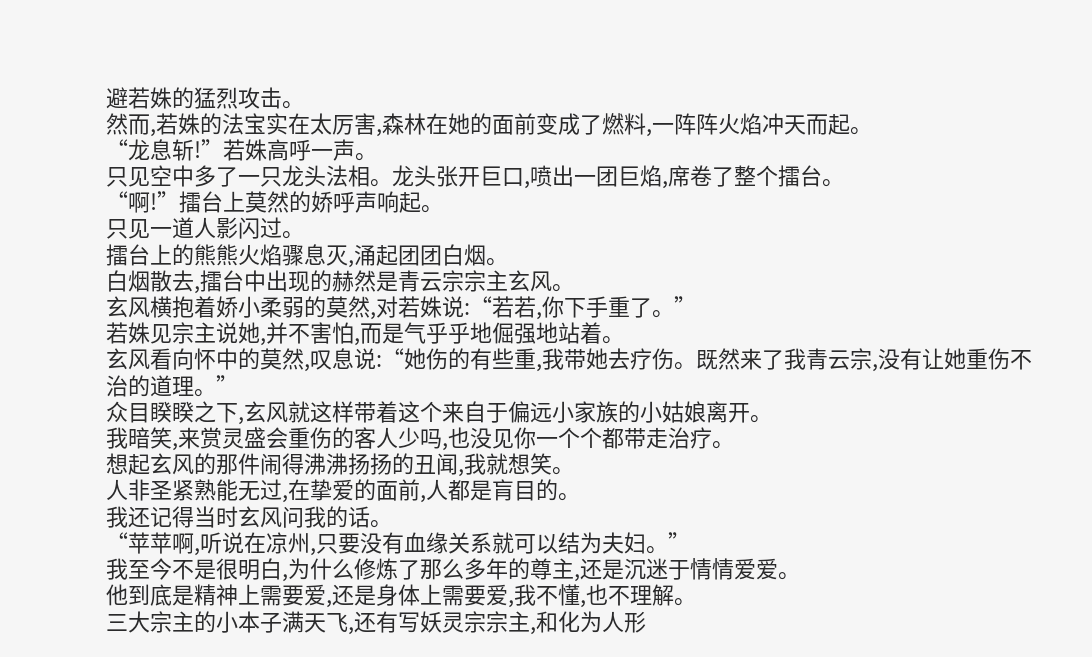避若姝的猛烈攻击。
然而,若姝的法宝实在太厉害,森林在她的面前变成了燃料,一阵阵火焰冲天而起。
“龙息斩!”若姝高呼一声。
只见空中多了一只龙头法相。龙头张开巨口,喷出一团巨焰,席卷了整个擂台。
“啊!”擂台上莫然的娇呼声响起。
只见一道人影闪过。
擂台上的熊熊火焰骤息灭,涌起团团白烟。
白烟散去,擂台中出现的赫然是青云宗宗主玄风。
玄风横抱着娇小柔弱的莫然,对若姝说:“若若,你下手重了。”
若姝见宗主说她,并不害怕,而是气乎乎地倔强地站着。
玄风看向怀中的莫然,叹息说:“她伤的有些重,我带她去疗伤。既然来了我青云宗,没有让她重伤不治的道理。”
众目睽睽之下,玄风就这样带着这个来自于偏远小家族的小姑娘离开。
我暗笑,来赏灵盛会重伤的客人少吗,也没见你一个个都带走治疗。
想起玄风的那件闹得沸沸扬扬的丑闻,我就想笑。
人非圣紧熟能无过,在挚爱的面前,人都是肓目的。
我还记得当时玄风问我的话。
“苹苹啊,听说在凉州,只要没有血缘关系就可以结为夫妇。”
我至今不是很明白,为什么修炼了那么多年的尊主,还是沉迷于情情爱爱。
他到底是精神上需要爱,还是身体上需要爱,我不懂,也不理解。
三大宗主的小本子满天飞,还有写妖灵宗宗主,和化为人形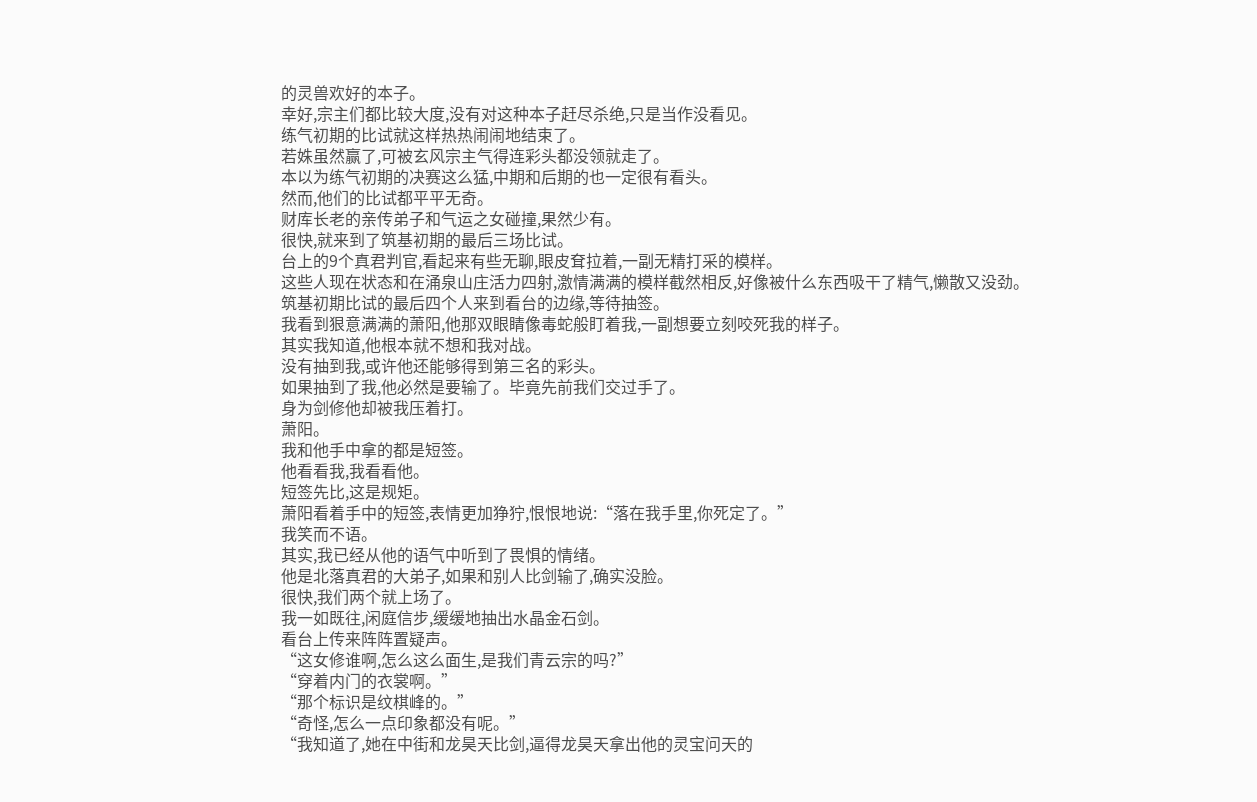的灵兽欢好的本子。
幸好,宗主们都比较大度,没有对这种本子赶尽杀绝,只是当作没看见。
练气初期的比试就这样热热闹闹地结束了。
若姝虽然赢了,可被玄风宗主气得连彩头都没领就走了。
本以为练气初期的决赛这么猛,中期和后期的也一定很有看头。
然而,他们的比试都平平无奇。
财库长老的亲传弟子和气运之女碰撞,果然少有。
很快,就来到了筑基初期的最后三场比试。
台上的9个真君判官,看起来有些无聊,眼皮耷拉着,一副无精打采的模样。
这些人现在状态和在涌泉山庄活力四射,激情满满的模样截然相反,好像被什么东西吸干了精气,懒散又没劲。
筑基初期比试的最后四个人来到看台的边缘,等待抽签。
我看到狠意满满的萧阳,他那双眼睛像毒蛇般盯着我,一副想要立刻咬死我的样子。
其实我知道,他根本就不想和我对战。
没有抽到我,或许他还能够得到第三名的彩头。
如果抽到了我,他必然是要输了。毕竟先前我们交过手了。
身为剑修他却被我压着打。
萧阳。
我和他手中拿的都是短签。
他看看我,我看看他。
短签先比,这是规矩。
萧阳看着手中的短签,表情更加狰狞,恨恨地说:“落在我手里,你死定了。”
我笑而不语。
其实,我已经从他的语气中听到了畏惧的情绪。
他是北落真君的大弟子,如果和别人比剑输了,确实没脸。
很快,我们两个就上场了。
我一如既往,闲庭信步,缓缓地抽出水晶金石剑。
看台上传来阵阵置疑声。
“这女修谁啊,怎么这么面生,是我们青云宗的吗?”
“穿着内门的衣裳啊。”
“那个标识是纹棋峰的。”
“奇怪,怎么一点印象都没有呢。”
“我知道了,她在中街和龙昊天比剑,逼得龙昊天拿出他的灵宝问天的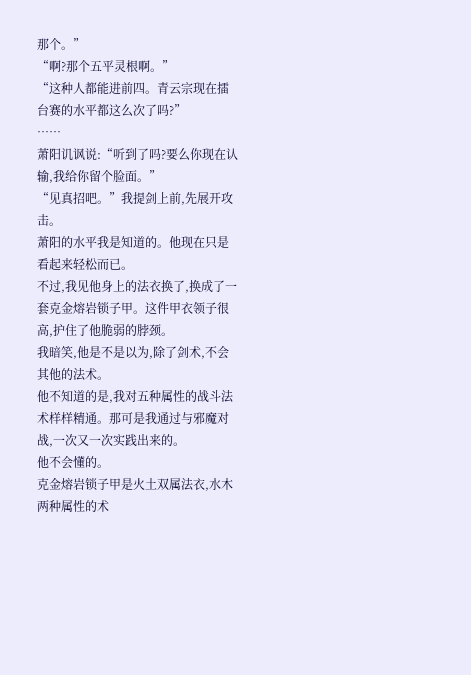那个。”
“啊?那个五平灵根啊。”
“这种人都能进前四。青云宗现在擂台赛的水平都这么次了吗?”
……
萧阳讥讽说:“听到了吗?要么你现在认输,我给你留个脸面。”
“见真招吧。”我提剑上前,先展开攻击。
萧阳的水平我是知道的。他现在只是看起来轻松而已。
不过,我见他身上的法衣换了,换成了一套克金熔岩锁子甲。这件甲衣领子很高,护住了他脆弱的脖颈。
我暗笑,他是不是以为,除了剑术,不会其他的法术。
他不知道的是,我对五种属性的战斗法术样样精通。那可是我通过与邪魔对战,一次又一次实践出来的。
他不会懂的。
克金熔岩锁子甲是火土双属法衣,水木两种属性的术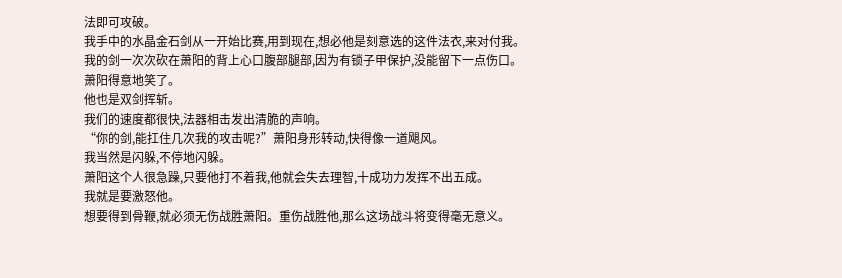法即可攻破。
我手中的水晶金石剑从一开始比赛,用到现在,想必他是刻意选的这件法衣,来对付我。
我的剑一次次砍在萧阳的背上心口腹部腿部,因为有锁子甲保护,没能留下一点伤口。
萧阳得意地笑了。
他也是双剑挥斩。
我们的速度都很快,法器相击发出清脆的声响。
“你的剑,能扛住几次我的攻击呢?”萧阳身形转动,快得像一道飓风。
我当然是闪躲,不停地闪躲。
萧阳这个人很急躁,只要他打不着我,他就会失去理智,十成功力发挥不出五成。
我就是要激怒他。
想要得到骨鞭,就必须无伤战胜萧阳。重伤战胜他,那么这场战斗将变得毫无意义。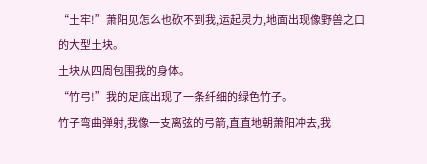“土牢!”萧阳见怎么也砍不到我,运起灵力,地面出现像野兽之口的大型土块。
土块从四周包围我的身体。
“竹弓!”我的足底出现了一条纤细的绿色竹子。
竹子弯曲弹射,我像一支离弦的弓箭,直直地朝萧阳冲去,我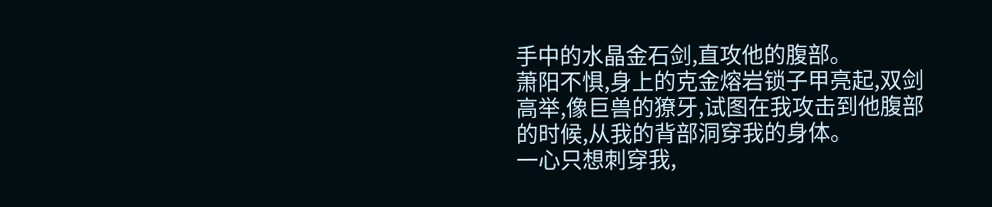手中的水晶金石剑,直攻他的腹部。
萧阳不惧,身上的克金熔岩锁子甲亮起,双剑高举,像巨兽的獠牙,试图在我攻击到他腹部的时候,从我的背部洞穿我的身体。
一心只想刺穿我,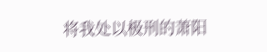将我处以极刑的萧阳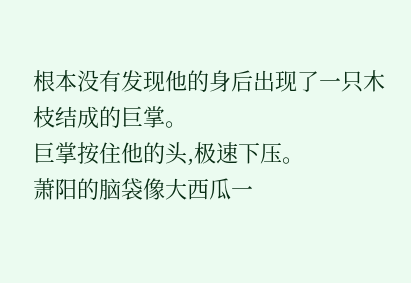根本没有发现他的身后出现了一只木枝结成的巨掌。
巨掌按住他的头,极速下压。
萧阳的脑袋像大西瓜一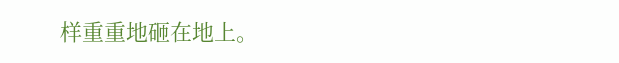样重重地砸在地上。